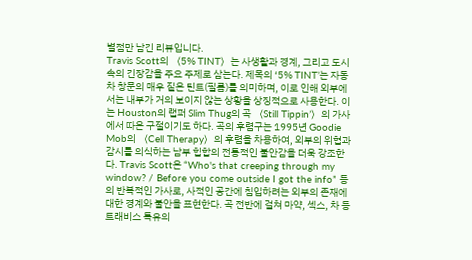별점만 남긴 리뷰입니다.
Travis Scott의 〈5% TINT〉는 사생활과 경계, 그리고 도시 속의 긴장감을 주요 주제로 삼는다. 제목의 ‘5% TINT’는 자동차 창문의 매우 짙은 틴트(필름)를 의미하며, 이로 인해 외부에서는 내부가 거의 보이지 않는 상황을 상징적으로 사용한다. 이는 Houston의 랩퍼 Slim Thug의 곡 〈Still Tippin’〉의 가사에서 따온 구절이기도 하다. 곡의 후렴구는 1995년 Goodie Mob의 〈Cell Therapy〉의 후렴을 차용하여, 외부의 위협과 감시를 의식하는 남부 힙합의 전통적인 불안감을 더욱 강조한다. Travis Scott은 “Who's that creeping through my window? / Before you come outside I got the info” 등의 반복적인 가사로, 사적인 공간에 침입하려는 외부의 존재에 대한 경계와 불안을 표현한다. 곡 전반에 걸쳐 마약, 섹스, 차 등 트래비스 특유의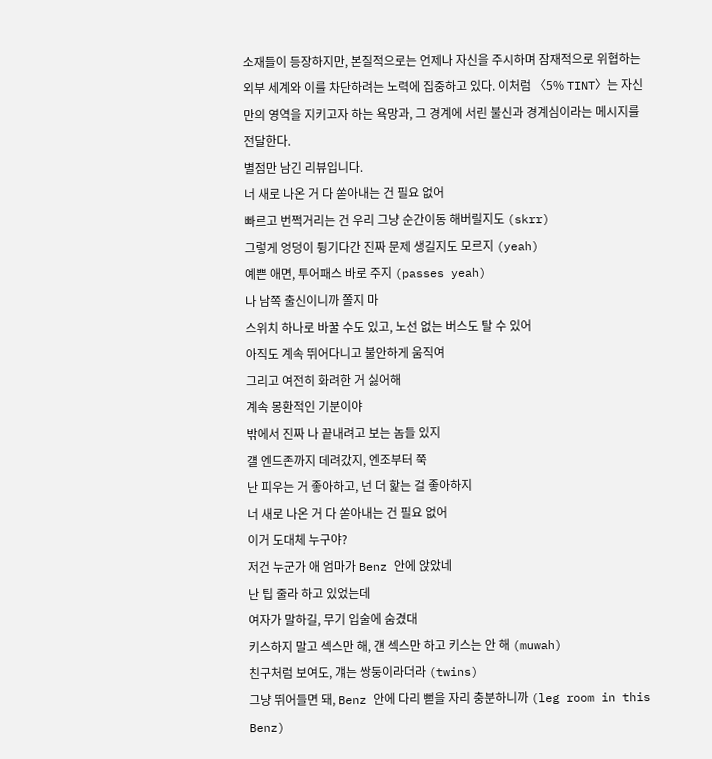소재들이 등장하지만, 본질적으로는 언제나 자신을 주시하며 잠재적으로 위협하는 외부 세계와 이를 차단하려는 노력에 집중하고 있다. 이처럼 〈5% TINT〉는 자신만의 영역을 지키고자 하는 욕망과, 그 경계에 서린 불신과 경계심이라는 메시지를 전달한다.
별점만 남긴 리뷰입니다.
너 새로 나온 거 다 쏟아내는 건 필요 없어
빠르고 번쩍거리는 건 우리 그냥 순간이동 해버릴지도 (skrr)
그렇게 엉덩이 튕기다간 진짜 문제 생길지도 모르지 (yeah)
예쁜 애면, 투어패스 바로 주지 (passes yeah)
나 남쪽 출신이니까 쫄지 마
스위치 하나로 바꿀 수도 있고, 노선 없는 버스도 탈 수 있어
아직도 계속 뛰어다니고 불안하게 움직여
그리고 여전히 화려한 거 싫어해
계속 몽환적인 기분이야
밖에서 진짜 나 끝내려고 보는 놈들 있지
걜 엔드존까지 데려갔지, 엔조부터 쭉
난 피우는 거 좋아하고, 넌 더 핥는 걸 좋아하지
너 새로 나온 거 다 쏟아내는 건 필요 없어
이거 도대체 누구야?
저건 누군가 애 엄마가 Benz 안에 앉았네
난 팁 줄라 하고 있었는데
여자가 말하길, 무기 입술에 숨겼대
키스하지 말고 섹스만 해, 걘 섹스만 하고 키스는 안 해 (muwah)
친구처럼 보여도, 걔는 쌍둥이라더라 (twins)
그냥 뛰어들면 돼, Benz 안에 다리 뻗을 자리 충분하니까 (leg room in this Benz)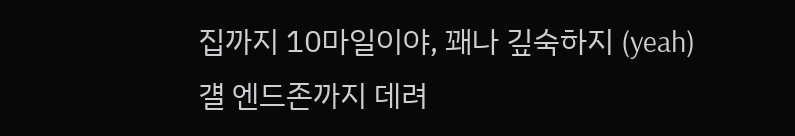집까지 10마일이야, 꽤나 깊숙하지 (yeah)
걜 엔드존까지 데려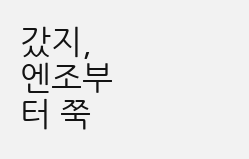갔지, 엔조부터 쭉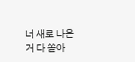너 새로 나온 거 다 쏟아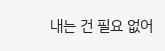내는 건 필요 없어